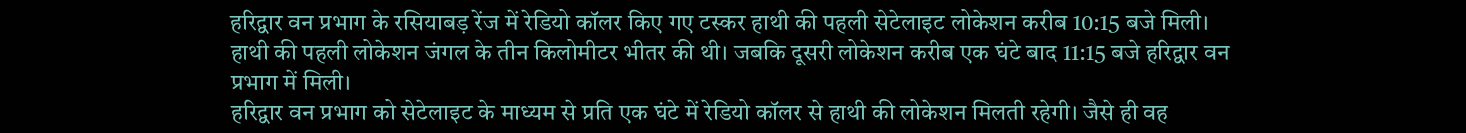हरिद्वार वन प्रभाग के रसियाबड़ रेंज में रेडियो कॉलर किए गए टस्कर हाथी की पहली सेटेलाइट लोकेशन करीब 10:15 बजे मिली। हाथी की पहली लोकेशन जंगल के तीन किलोमीटर भीतर की थी। जबकि दूसरी लोकेशन करीब एक घंटे बाद 11:15 बजे हरिद्वार वन प्रभाग में मिली।
हरिद्वार वन प्रभाग को सेटेलाइट के माध्यम से प्रति एक घंटे में रेडियो कॉलर से हाथी की लोकेशन मिलती रहेगी। जैसे ही वह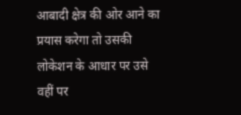आबादी क्षेत्र की ओर आने का प्रयास करेगा तो उसकी लोकेशन के आधार पर उसे वहीं पर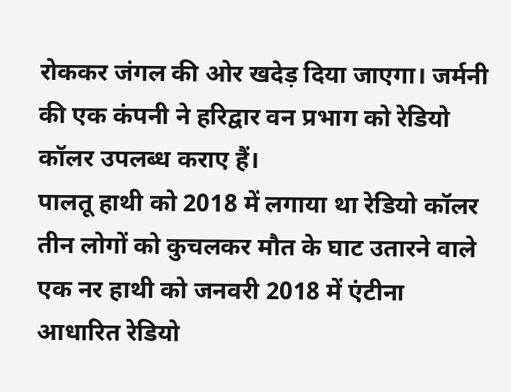रोककर जंगल की ओर खदेड़ दिया जाएगा। जर्मनी की एक कंपनी ने हरिद्वार वन प्रभाग को रेडियो कॉलर उपलब्ध कराए हैं।
पालतू हाथी को 2018 में लगाया था रेडियो कॉलर
तीन लोगों को कुचलकर मौत के घाट उतारने वाले एक नर हाथी को जनवरी 2018 में एंटीना आधारित रेडियो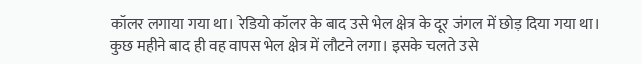कॉलर लगाया गया था। रेडियो कॉलर के बाद उसे भेल क्षेत्र के दूर जंगल में छोड़ दिया गया था। कुछ महीने बाद ही वह वापस भेल क्षेत्र में लौटने लगा। इसके चलते उसे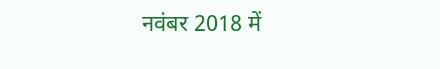नवंबर 2018 में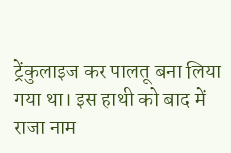ट्रेंकुलाइज कर पालतू बना लिया गया था। इस हाथी को बाद में राजा नाम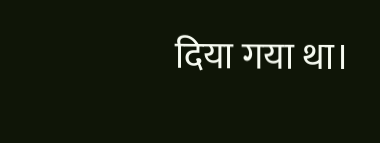दिया गया था।